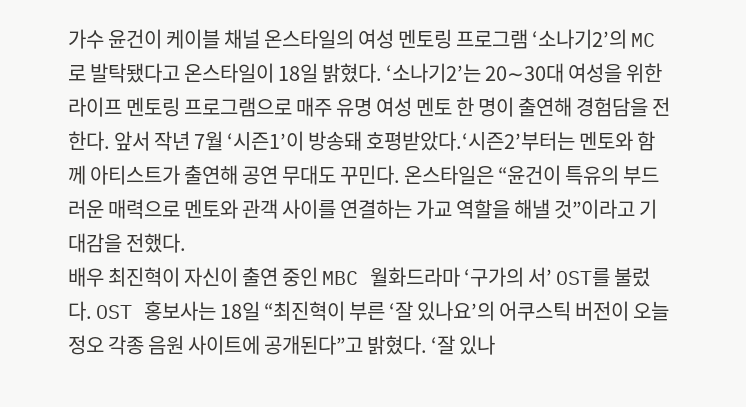가수 윤건이 케이블 채널 온스타일의 여성 멘토링 프로그램 ‘소나기2’의 MC로 발탁됐다고 온스타일이 18일 밝혔다. ‘소나기2’는 20∼30대 여성을 위한 라이프 멘토링 프로그램으로 매주 유명 여성 멘토 한 명이 출연해 경험담을 전한다. 앞서 작년 7월 ‘시즌1’이 방송돼 호평받았다.‘시즌2’부터는 멘토와 함께 아티스트가 출연해 공연 무대도 꾸민다. 온스타일은 “윤건이 특유의 부드러운 매력으로 멘토와 관객 사이를 연결하는 가교 역할을 해낼 것”이라고 기대감을 전했다.
배우 최진혁이 자신이 출연 중인 MBC 월화드라마 ‘구가의 서’ OST를 불렀다. OST 홍보사는 18일 “최진혁이 부른 ‘잘 있나요’의 어쿠스틱 버전이 오늘 정오 각종 음원 사이트에 공개된다”고 밝혔다. ‘잘 있나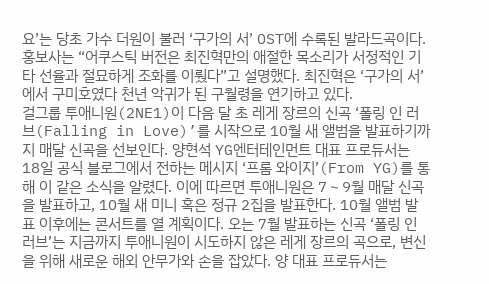요’는 당초 가수 더원이 불러 ‘구가의 서’ OST에 수록된 발라드곡이다. 홍보사는 “어쿠스틱 버전은 최진혁만의 애절한 목소리가 서정적인 기타 선율과 절묘하게 조화를 이뤘다”고 설명했다. 최진혁은 ‘구가의 서’에서 구미호였다 천년 악귀가 된 구월령을 연기하고 있다.
걸그룹 투애니원(2NE1)이 다음 달 초 레게 장르의 신곡 ‘폴링 인 러브(Falling in Love)’를 시작으로 10월 새 앨범을 발표하기까지 매달 신곡을 선보인다. 양현석 YG엔터테인먼트 대표 프로듀서는 18일 공식 블로그에서 전하는 메시지 ‘프롬 와이지’(From YG)를 통해 이 같은 소식을 알렸다. 이에 따르면 투애니원은 7∼9월 매달 신곡을 발표하고, 10월 새 미니 혹은 정규 2집을 발표한다. 10월 앨범 발표 이후에는 콘서트를 열 계획이다. 오는 7월 발표하는 신곡 ‘폴링 인 러브’는 지금까지 투애니원이 시도하지 않은 레게 장르의 곡으로, 변신을 위해 새로운 해외 안무가와 손을 잡았다. 양 대표 프로듀서는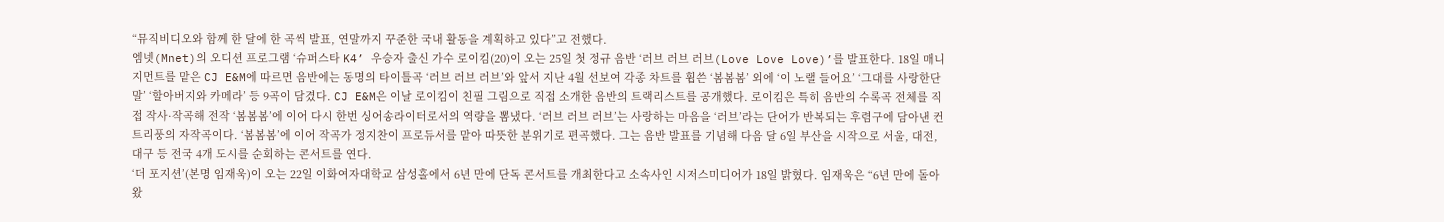“뮤직비디오와 함께 한 달에 한 곡씩 발표, 연말까지 꾸준한 국내 활동을 계획하고 있다”고 전했다.
엠넷(Mnet)의 오디션 프로그램 ‘슈퍼스타 K4’ 우승자 출신 가수 로이킴(20)이 오는 25일 첫 정규 음반 ‘러브 러브 러브(Love Love Love)’를 발표한다. 18일 매니지먼트를 맡은 CJ E&M에 따르면 음반에는 동명의 타이틀곡 ‘러브 러브 러브’와 앞서 지난 4월 선보여 각종 차트를 휩쓴 ‘봄봄봄’ 외에 ‘이 노랠 들어요’ ‘그대를 사랑한단 말’ ‘할아버지와 카메라’ 등 9곡이 담겼다. CJ E&M은 이날 로이킴이 친필 그림으로 직접 소개한 음반의 트랙리스트를 공개했다. 로이킴은 특히 음반의 수록곡 전체를 직접 작사·작곡해 전작 ‘봄봄봄’에 이어 다시 한번 싱어송라이터로서의 역량을 뽐냈다. ‘러브 러브 러브’는 사랑하는 마음을 ‘러브’라는 단어가 반복되는 후렴구에 담아낸 컨트리풍의 자작곡이다. ‘봄봄봄’에 이어 작곡가 정지찬이 프로듀서를 맡아 따뜻한 분위기로 편곡했다. 그는 음반 발표를 기념해 다음 달 6일 부산을 시작으로 서울, 대전, 대구 등 전국 4개 도시를 순회하는 콘서트를 연다.
‘더 포지션’(본명 임재욱)이 오는 22일 이화여자대학교 삼성홀에서 6년 만에 단독 콘서트를 개최한다고 소속사인 시저스미디어가 18일 밝혔다. 임재욱은 “6년 만에 돌아왔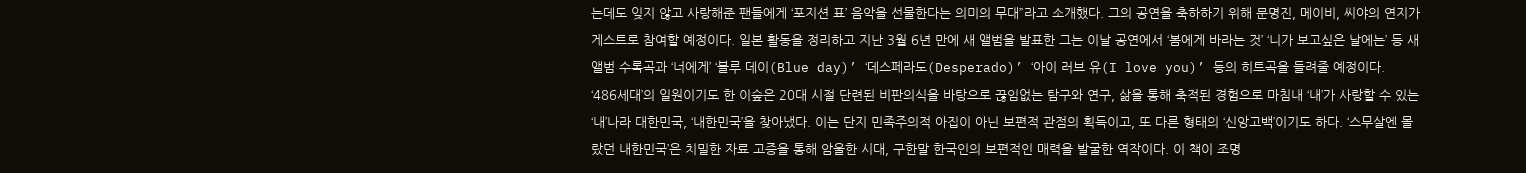는데도 잊지 않고 사랑해준 팬들에게 ‘포지션 표’ 음악을 선물한다는 의미의 무대”라고 소개했다. 그의 공연을 축하하기 위해 문명진, 메이비, 씨야의 연지가 게스트로 참여할 예정이다. 일본 활동을 정리하고 지난 3월 6년 만에 새 앨범을 발표한 그는 이날 공연에서 ‘봄에게 바라는 것’ ‘니가 보고싶은 날에는’ 등 새 앨범 수록곡과 ‘너에게’ ‘블루 데이(Blue day)’ ‘데스페라도(Desperado)’ ‘아이 러브 유(I love you)’ 등의 히트곡을 들려줄 예정이다.
‘486세대’의 일원이기도 한 이숲은 20대 시절 단련된 비판의식을 바탕으로 끊임없는 탐구와 연구, 삶을 통해 축적된 경험으로 마침내 ‘내’가 사랑할 수 있는 ‘내’나라 대한민국, ‘내한민국’을 찾아냈다. 이는 단지 민족주의적 아집이 아닌 보편적 관점의 획득이고, 또 다른 형태의 ‘신앙고백’이기도 하다. ‘스무살엔 몰랐던 내한민국’은 치밀한 자료 고증을 통해 암울한 시대, 구한말 한국인의 보편적인 매력을 발굴한 역작이다. 이 책이 조명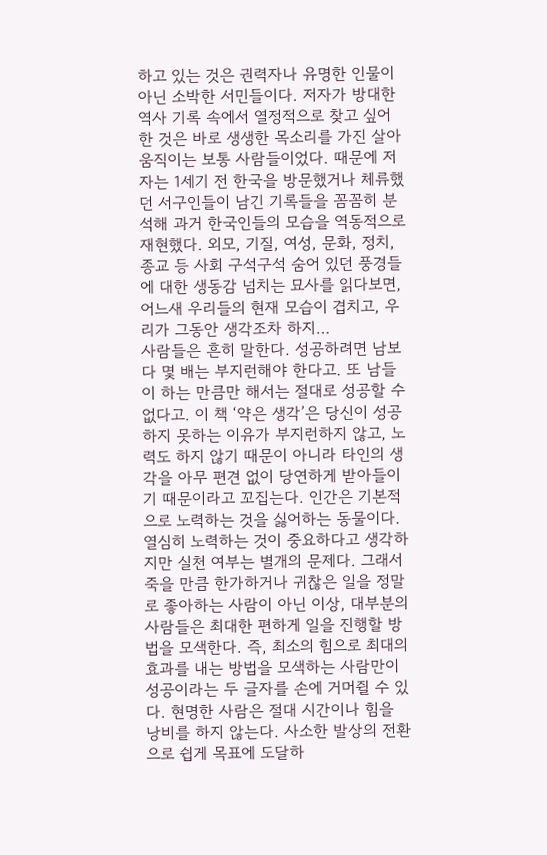하고 있는 것은 권력자나 유명한 인물이 아닌 소박한 서민들이다. 저자가 방대한 역사 기록 속에서 열정적으로 찾고 싶어 한 것은 바로 생생한 목소리를 가진 살아 움직이는 보통 사람들이었다. 때문에 저자는 1세기 전 한국을 방문했거나 체류했던 서구인들이 남긴 기록들을 꼼꼼히 분석해 과거 한국인들의 모습을 역동적으로 재현했다. 외모, 기질, 여성, 문화, 정치, 종교 등 사회 구석구석 숨어 있던 풍경들에 대한 생동감 넘치는 묘사를 읽다보면, 어느새 우리들의 현재 모습이 겹치고, 우리가 그동안 생각조차 하지…
사람들은 흔히 말한다. 성공하려면 남보다 몇 배는 부지런해야 한다고. 또 남들이 하는 만큼만 해서는 절대로 성공할 수 없다고. 이 책 ‘약은 생각’은 당신이 성공하지 못하는 이유가 부지런하지 않고, 노력도 하지 않기 때문이 아니라 타인의 생각을 아무 편견 없이 당연하게 받아들이기 때문이라고 꼬집는다. 인간은 기본적으로 노력하는 것을 싫어하는 동물이다. 열심히 노력하는 것이 중요하다고 생각하지만 실천 여부는 별개의 문제다. 그래서 죽을 만큼 한가하거나 귀찮은 일을 정말로 좋아하는 사람이 아닌 이상, 대부분의 사람들은 최대한 편하게 일을 진행할 방법을 모색한다. 즉, 최소의 힘으로 최대의 효과를 내는 방법을 모색하는 사람만이 성공이라는 두 글자를 손에 거머쥘 수 있다. 현명한 사람은 절대 시간이나 힘을 낭비를 하지 않는다. 사소한 발상의 전환으로 쉽게 목표에 도달하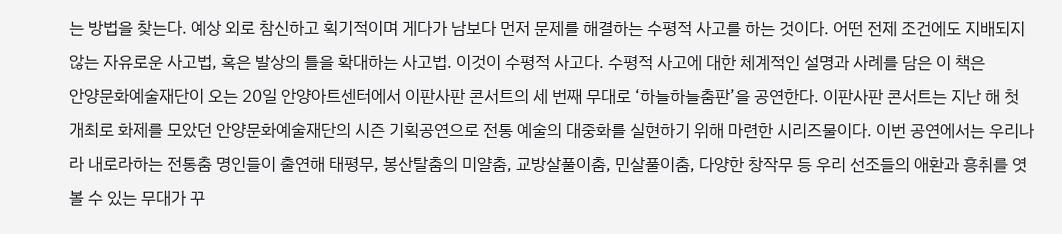는 방법을 찾는다. 예상 외로 참신하고 획기적이며 게다가 남보다 먼저 문제를 해결하는 수평적 사고를 하는 것이다. 어떤 전제 조건에도 지배되지 않는 자유로운 사고법, 혹은 발상의 틀을 확대하는 사고법. 이것이 수평적 사고다. 수평적 사고에 대한 체계적인 설명과 사례를 담은 이 책은
안양문화예술재단이 오는 20일 안양아트센터에서 이판사판 콘서트의 세 번째 무대로 ‘하늘하늘춤판’을 공연한다. 이판사판 콘서트는 지난 해 첫 개최로 화제를 모았던 안양문화예술재단의 시즌 기획공연으로 전통 예술의 대중화를 실현하기 위해 마련한 시리즈물이다. 이번 공연에서는 우리나라 내로라하는 전통춤 명인들이 출연해 태평무, 봉산탈춤의 미얄춤, 교방살풀이춤, 민살풀이춤, 다양한 창작무 등 우리 선조들의 애환과 흥취를 엿볼 수 있는 무대가 꾸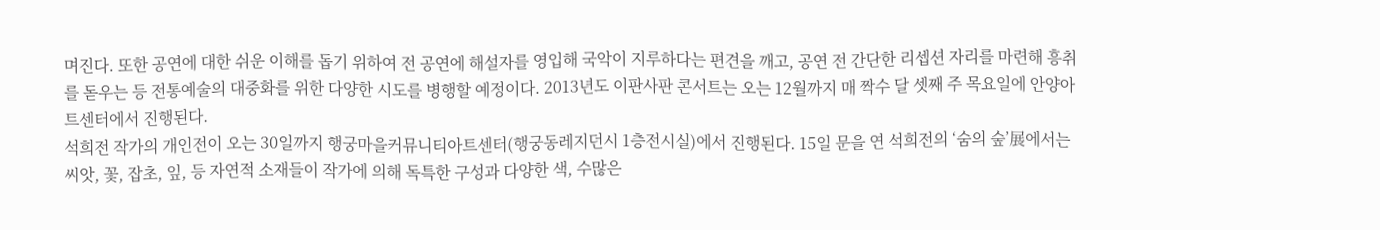며진다. 또한 공연에 대한 쉬운 이해를 돕기 위하여 전 공연에 해설자를 영입해 국악이 지루하다는 편견을 깨고, 공연 전 간단한 리셉션 자리를 마련해 흥취를 돋우는 등 전통예술의 대중화를 위한 다양한 시도를 병행할 예정이다. 2013년도 이판사판 콘서트는 오는 12월까지 매 짝수 달 셋째 주 목요일에 안양아트센터에서 진행된다.
석희전 작가의 개인전이 오는 30일까지 행궁마을커뮤니티아트센터(행궁동레지던시 1층전시실)에서 진행된다. 15일 문을 연 석희전의 ‘숨의 숲’展에서는 씨앗, 꽃, 잡초, 잎, 등 자연적 소재들이 작가에 의해 독특한 구성과 다양한 색, 수많은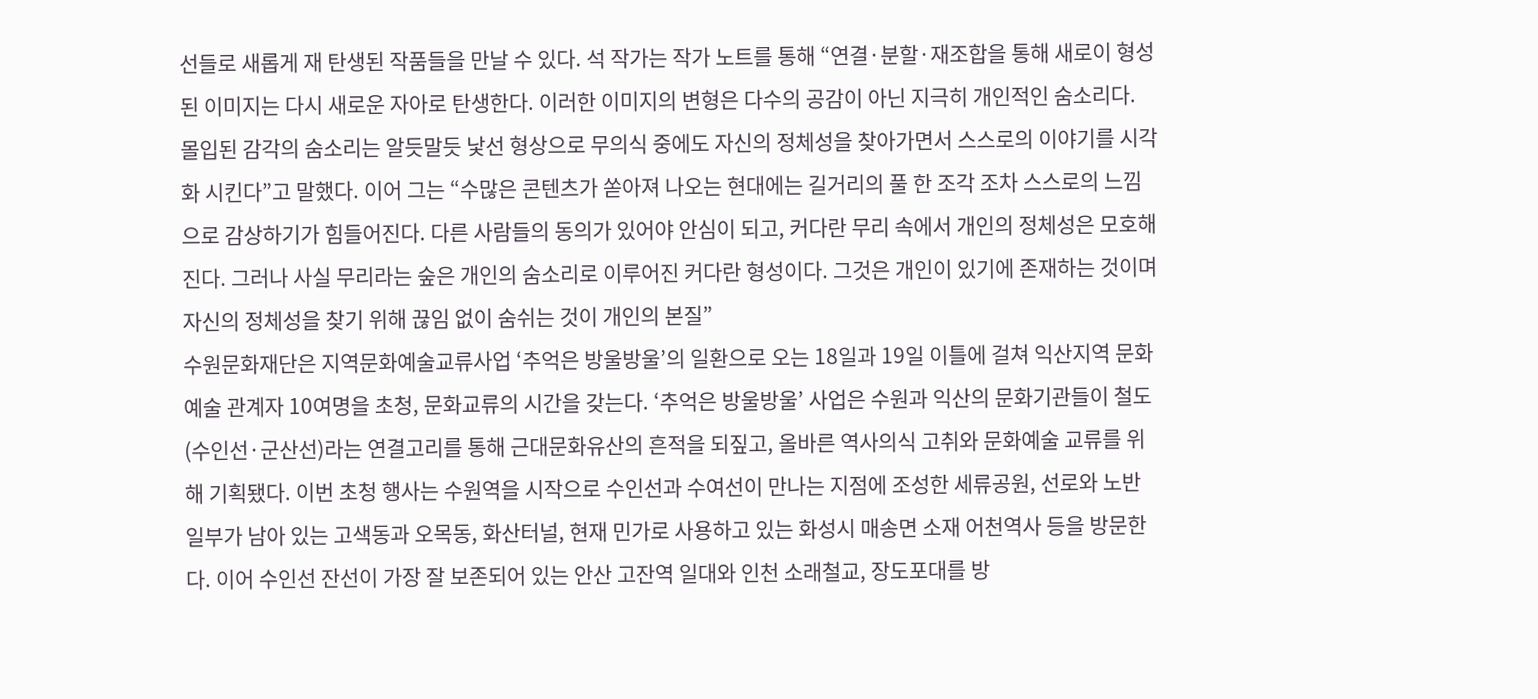선들로 새롭게 재 탄생된 작품들을 만날 수 있다. 석 작가는 작가 노트를 통해 “연결·분할·재조합을 통해 새로이 형성된 이미지는 다시 새로운 자아로 탄생한다. 이러한 이미지의 변형은 다수의 공감이 아닌 지극히 개인적인 숨소리다. 몰입된 감각의 숨소리는 알듯말듯 낯선 형상으로 무의식 중에도 자신의 정체성을 찾아가면서 스스로의 이야기를 시각화 시킨다”고 말했다. 이어 그는 “수많은 콘텐츠가 쏟아져 나오는 현대에는 길거리의 풀 한 조각 조차 스스로의 느낌으로 감상하기가 힘들어진다. 다른 사람들의 동의가 있어야 안심이 되고, 커다란 무리 속에서 개인의 정체성은 모호해 진다. 그러나 사실 무리라는 숲은 개인의 숨소리로 이루어진 커다란 형성이다. 그것은 개인이 있기에 존재하는 것이며 자신의 정체성을 찾기 위해 끊임 없이 숨쉬는 것이 개인의 본질”
수원문화재단은 지역문화예술교류사업 ‘추억은 방울방울’의 일환으로 오는 18일과 19일 이틀에 걸쳐 익산지역 문화예술 관계자 10여명을 초청, 문화교류의 시간을 갖는다. ‘추억은 방울방울’ 사업은 수원과 익산의 문화기관들이 철도(수인선·군산선)라는 연결고리를 통해 근대문화유산의 흔적을 되짚고, 올바른 역사의식 고취와 문화예술 교류를 위해 기획됐다. 이번 초청 행사는 수원역을 시작으로 수인선과 수여선이 만나는 지점에 조성한 세류공원, 선로와 노반 일부가 남아 있는 고색동과 오목동, 화산터널, 현재 민가로 사용하고 있는 화성시 매송면 소재 어천역사 등을 방문한다. 이어 수인선 잔선이 가장 잘 보존되어 있는 안산 고잔역 일대와 인천 소래철교, 장도포대를 방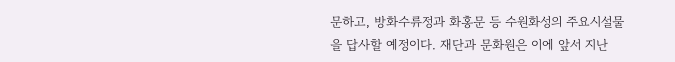문하고, 방화수류정과 화홍문 등 수원화성의 주요시설물을 답사할 예정이다. 재단과 문화원은 이에 앞서 지난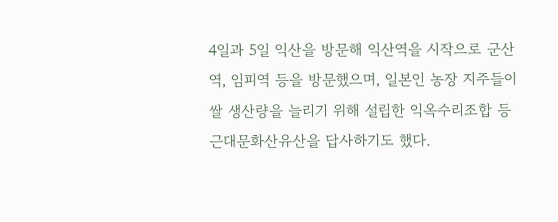4일과 5일 익산을 방문해 익산역을 시작으로 군산역, 임피역 등을 방문했으며, 일본인 농장 지주들이 쌀 생산량을 늘리기 위해 설립한 익옥수리조합 등 근대문화산유산을 답사하기도 했다.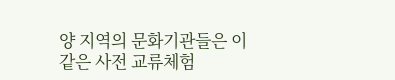양 지역의 문화기관들은 이 같은 사전 교류체험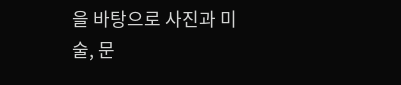을 바탕으로 사진과 미술, 문